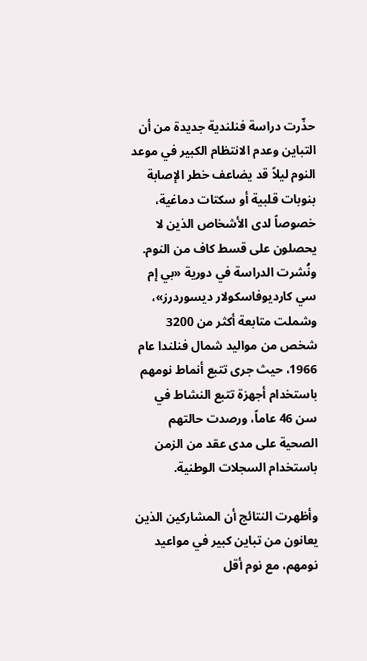حذّرت دراسة فنلندية جديدة من أن التباين وعدم الانتظام الكبير في موعد النوم ليلاً قد يضاعف خطر الإصابة بنوبات قلبية أو سكتات دماغية، خصوصاً لدى الأشخاص الذين لا يحصلون على قسط كاف من النوم. ونُشرت الدراسة في دورية «بي إم سي كارديوفاسكولار ديسوردرز»، وشملت متابعة أكثر من 3200 شخص من مواليد شمال فنلندا عام 1966، حيث جرى تتبع أنماط نومهم باستخدام أجهزة تتبع النشاط في سن 46 عاماً، ورصدت حالتهم الصحية على مدى عقد من الزمن باستخدام السجلات الوطنية.

وأظهرت النتائج أن المشاركين الذين يعانون من تباين كبير في مواعيد نومهم، مع نوم أقل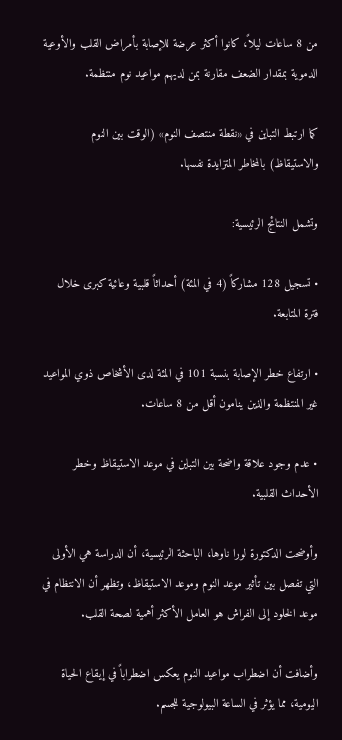من 8 ساعات ليلاً، كانوا أكثر عرضة للإصابة بأمراض القلب والأوعية الدموية بمقدار الضعف مقارنة بمن لديهم مواعيد نوم منتظمة.

كما ارتبط التباين في «نقطة منتصف النوم» (الوقت بين النوم والاستيقاظ) بالمخاطر المتزايدة نفسها.

وتشمل النتائج الرئيسية:

• تسجيل 128 مشاركاً (4 في المئة) أحداثاً قلبية وعائية كبرى خلال فترة المتابعة.

• ارتفاع خطر الإصابة بنسبة 101 في المئة لدى الأشخاص ذوي المواعيد غير المنتظمة والذين ينامون أقل من 8 ساعات.

• عدم وجود علاقة واضحة بين التباين في موعد الاستيقاظ وخطر الأحداث القلبية.

وأوضحت الدكتورة لورا ناوها، الباحثة الرئيسية، أن الدراسة هي الأولى التي تفصل بين تأثير موعد النوم وموعد الاستيقاظ، وتظهر أن الانتظام في موعد الخلود إلى الفراش هو العامل الأكثر أهمية لصحة القلب.

وأضافت أن اضطراب مواعيد النوم يعكس اضطراباً في إيقاع الحياة اليومية، مما يؤثر في الساعة البيولوجية للجسم.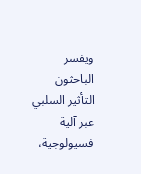ويفسر الباحثون التأثير السلبي عبر آلية فسيولوجية،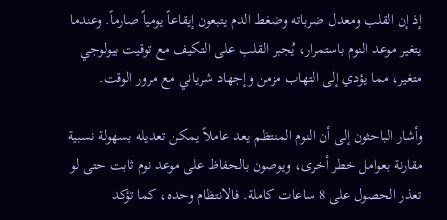إذ إن القلب ومعدل ضرباته وضغط الدم يتبعون إيقاعاً يومياً صارماً. وعندما يتغير موعد النوم باستمرار، يُجبر القلب على التكيف مع توقيت بيولوجي متغير، مما يؤدي إلى التهاب مزمن وإجهاد شرياني مع مرور الوقت.

وأشار الباحثون إلى أن النوم المنتظم يعد عاملاً يمكن تعديله بسهولة نسبية مقارنة بعوامل خطر أخرى، ويوصون بالحفاظ على موعد نوم ثابت حتى لو تعذر الحصول على 8 ساعات كاملة. فالانتظام وحده، كما تؤكد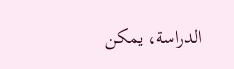الدراسة، يمكن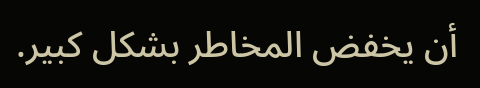أن يخفض المخاطر بشكل كبير.